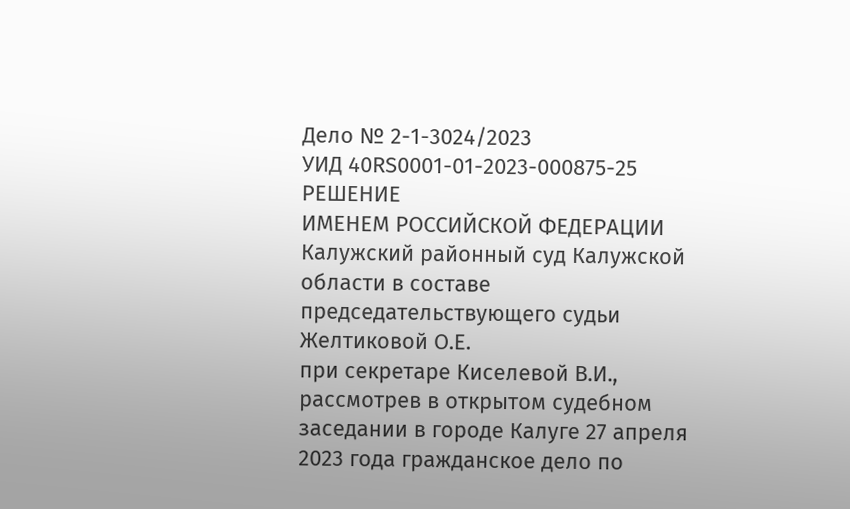Дело № 2-1-3024/2023
УИД 40RS0001-01-2023-000875-25
РЕШЕНИЕ
ИМЕНЕМ РОССИЙСКОЙ ФЕДЕРАЦИИ
Калужский районный суд Калужской области в составе
председательствующего судьи Желтиковой О.Е.
при секретаре Киселевой В.И.,
рассмотрев в открытом судебном заседании в городе Калуге 27 апреля 2023 года гражданское дело по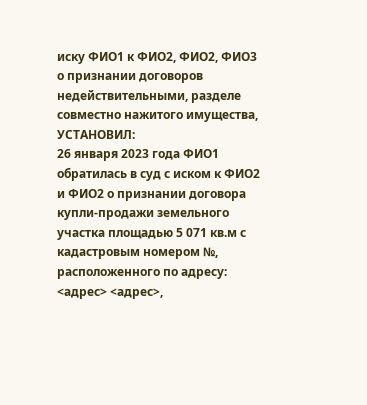иску ФИО1 к ФИО2, ФИО2, ФИО3 о признании договоров недействительными, разделе совместно нажитого имущества,
УСТАНОВИЛ:
26 января 2023 года ФИО1 обратилась в суд с иском к ФИО2 и ФИО2 о признании договора купли-продажи земельного участка площадью 5 071 кв.м с кадастровым номером №, расположенного по адресу: <адрес> <адрес>,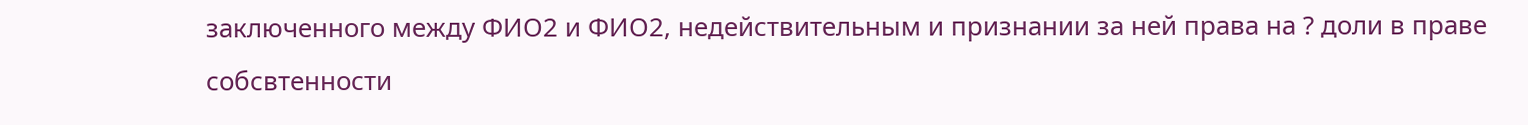заключенного между ФИО2 и ФИО2, недействительным и признании за ней права на ? доли в праве собсвтенности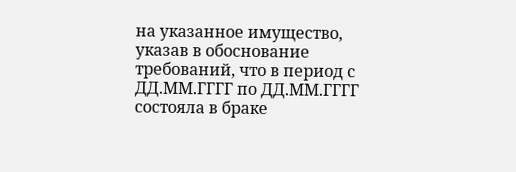на указанное имущество, указав в обоснование требований, что в период с ДД.ММ.ГГГГ по ДД.ММ.ГГГГ состояла в браке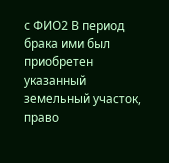с ФИО2 В период брака ими был приобретен указанный земельный участок, право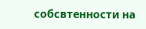собсвтенности на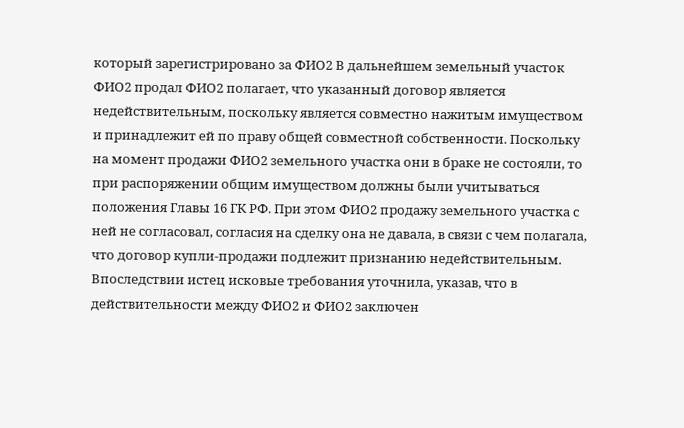который зарегистрировано за ФИО2 В дальнейшем земельный участок ФИО2 продал ФИО2 полагает, что указанный договор является недействительным, поскольку является совместно нажитым имуществом и принадлежит ей по праву общей совместной собственности. Поскольку на момент продажи ФИО2 земельного участка они в браке не состояли, то при распоряжении общим имуществом должны были учитываться положения Главы 16 ГК РФ. При этом ФИО2 продажу земельного участка с ней не согласовал, согласия на сделку она не давала, в связи с чем полагала, что договор купли-продажи подлежит признанию недействительным.
Впоследствии истец исковые требования уточнила, указав, что в действительности между ФИО2 и ФИО2 заключен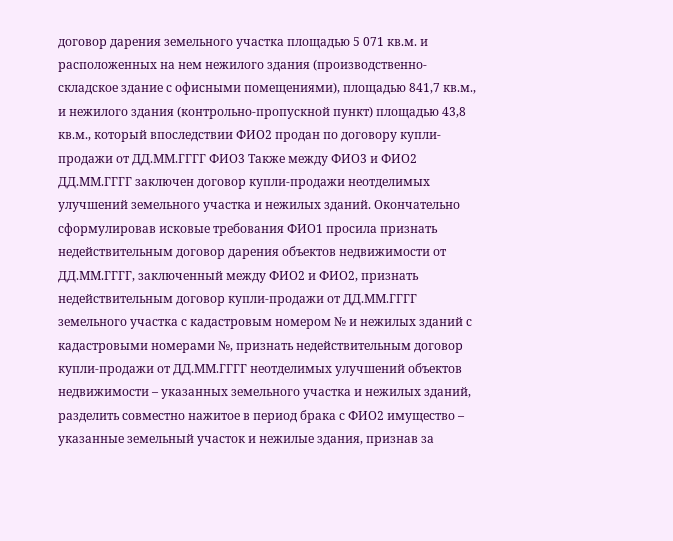договор дарения земельного участка площадью 5 071 кв.м. и расположенных на нем нежилого здания (производственно-складское здание с офисными помещениями), площадью 841,7 кв.м., и нежилого здания (контрольно-пропускной пункт) площадью 43,8 кв.м., который впоследствии ФИО2 продан по договору купли-продажи от ДД.ММ.ГГГГ ФИО3 Также между ФИО3 и ФИО2 ДД.ММ.ГГГГ заключен договор купли-продажи неотделимых улучшений земельного участка и нежилых зданий. Окончательно сформулировав исковые требования ФИО1 просила признать недействительным договор дарения объектов недвижимости от ДД.ММ.ГГГГ, заключенный между ФИО2 и ФИО2, признать недействительным договор купли-продажи от ДД.ММ.ГГГГ земельного участка с кадастровым номером № и нежилых зданий с кадастровыми номерами №, признать недействительным договор купли-продажи от ДД.ММ.ГГГГ неотделимых улучшений объектов недвижимости – указанных земельного участка и нежилых зданий, разделить совместно нажитое в период брака с ФИО2 имущество – указанные земельный участок и нежилые здания, признав за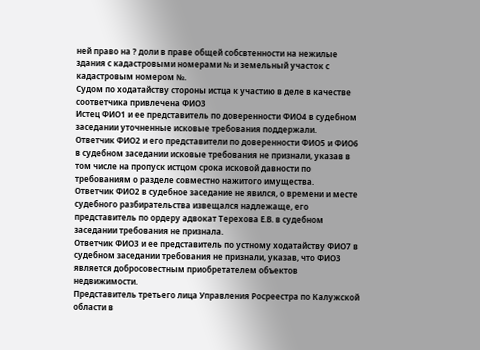ней право на ? доли в праве общей собсвтенности на нежилые здания с кадастровыми номерами № и земельный участок с кадастровым номером №.
Судом по ходатайству стороны истца к участию в деле в качестве соответчика привлечена ФИО3
Истец ФИО1 и ее представитель по доверенности ФИО4 в судебном заседании уточненные исковые требования поддержали.
Ответчик ФИО2 и его представители по доверенности ФИО5 и ФИО6 в судебном заседании исковые требования не признали, указав в том числе на пропуск истцом срока исковой давности по требованиям о разделе совместно нажитого имущества.
Ответчик ФИО2 в судебное заседание не явился, о времени и месте судебного разбирательства извещался надлежаще, его представитель по ордеру адвокат Терехова Е.В. в судебном заседании требования не признала.
Ответчик ФИО3 и ее представитель по устному ходатайству ФИО7 в судебном заседании требования не признали, указав, что ФИО3 является добросовестным приобретателем объектов недвижимости.
Представитель третьего лица Управления Росреестра по Калужской области в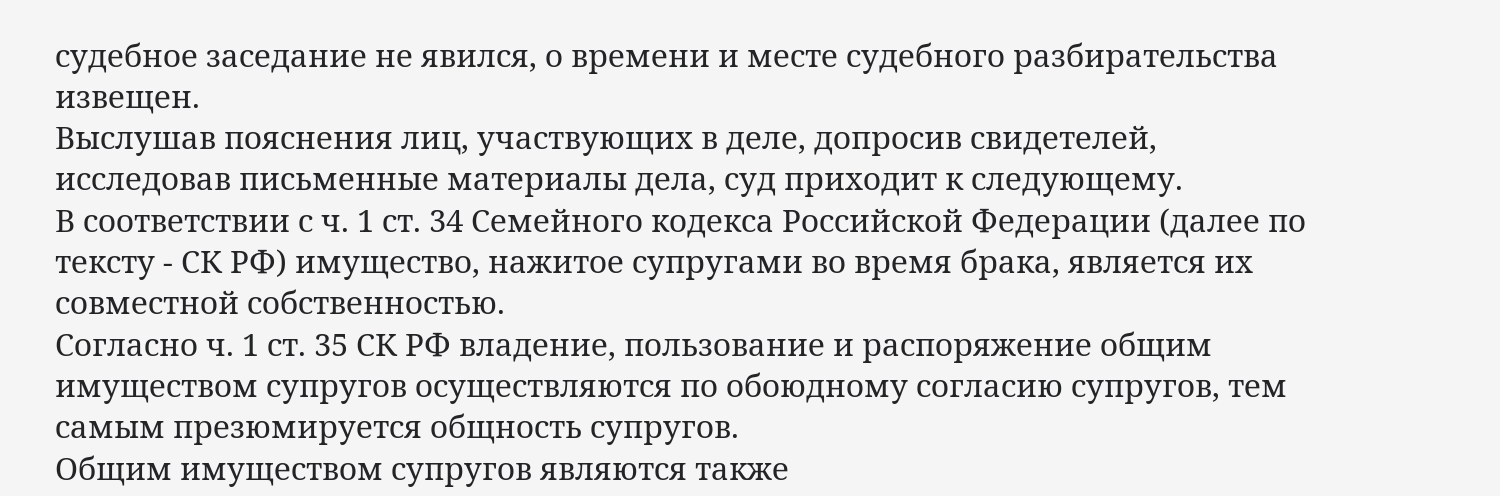судебное заседание не явился, о времени и месте судебного разбирательства извещен.
Выслушав пояснения лиц, участвующих в деле, допросив свидетелей, исследовав письменные материалы дела, суд приходит к следующему.
В соответствии с ч. 1 ст. 34 Семейного кодекса Российской Федерации (далее по тексту - СК РФ) имущество, нажитое супругами во время брака, является их совместной собственностью.
Согласно ч. 1 ст. 35 СК РФ владение, пользование и распоряжение общим имуществом супругов осуществляются по обоюдному согласию супругов, тем самым презюмируется общность супругов.
Общим имуществом супругов являются также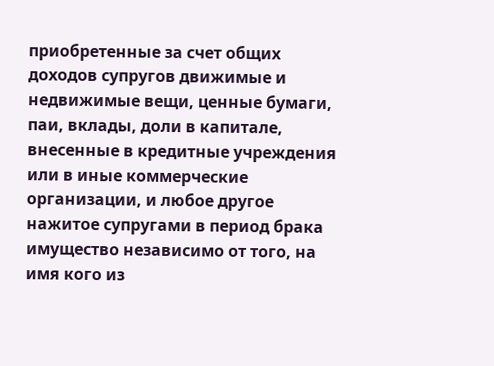приобретенные за счет общих доходов супругов движимые и недвижимые вещи, ценные бумаги, паи, вклады, доли в капитале, внесенные в кредитные учреждения или в иные коммерческие организации, и любое другое нажитое супругами в период брака имущество независимо от того, на имя кого из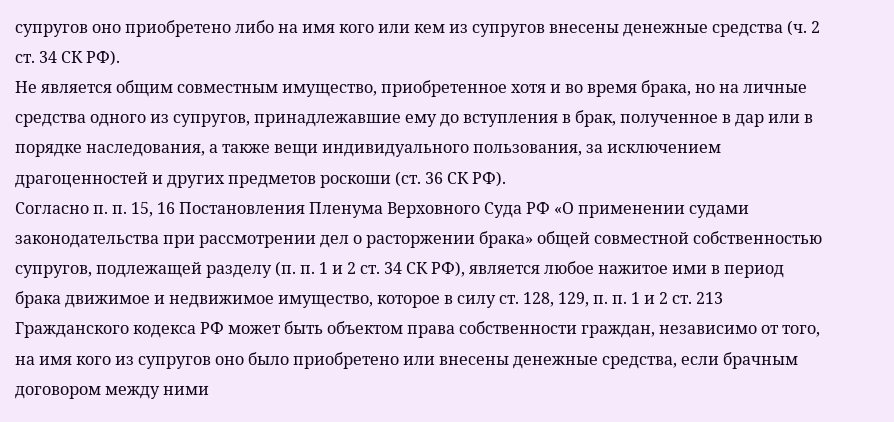супругов оно приобретено либо на имя кого или кем из супругов внесены денежные средства (ч. 2 ст. 34 СК РФ).
Не является общим совместным имущество, приобретенное хотя и во время брака, но на личные средства одного из супругов, принадлежавшие ему до вступления в брак, полученное в дар или в порядке наследования, а также вещи индивидуального пользования, за исключением драгоценностей и других предметов роскоши (ст. 36 СК РФ).
Согласно п. п. 15, 16 Постановления Пленума Верховного Суда РФ «О применении судами законодательства при рассмотрении дел о расторжении брака» общей совместной собственностью супругов, подлежащей разделу (п. п. 1 и 2 ст. 34 СК РФ), является любое нажитое ими в период брака движимое и недвижимое имущество, которое в силу ст. 128, 129, п. п. 1 и 2 ст. 213 Гражданского кодекса РФ может быть объектом права собственности граждан, независимо от того, на имя кого из супругов оно было приобретено или внесены денежные средства, если брачным договором между ними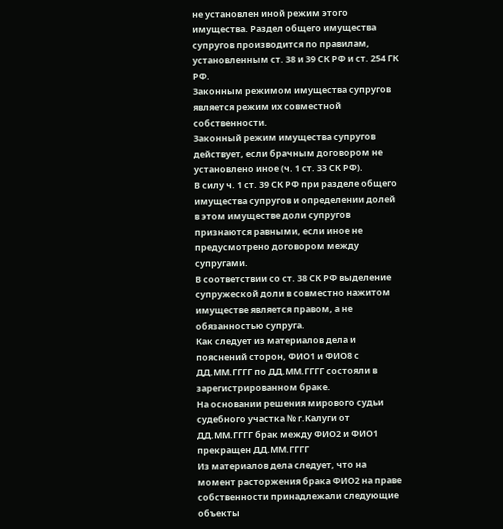не установлен иной режим этого имущества. Раздел общего имущества супругов производится по правилам, установленным ст. 38 и 39 СК РФ и ст. 254 ГК РФ.
Законным режимом имущества супругов является режим их совместной собственности.
Законный режим имущества супругов действует, если брачным договором не установлено иное (ч. 1 ст. 33 СК РФ).
В силу ч. 1 ст. 39 СК РФ при разделе общего имущества супругов и определении долей в этом имуществе доли супругов признаются равными, если иное не предусмотрено договором между супругами.
В соответствии со ст. 38 СК РФ выделение супружеской доли в совместно нажитом имуществе является правом, а не обязанностью супруга.
Как следует из материалов дела и пояснений сторон, ФИО1 и ФИО8 с ДД.ММ.ГГГГ по ДД.ММ.ГГГГ состояли в зарегистрированном браке.
На основании решения мирового судьи судебного участка № г.Калуги от ДД.ММ.ГГГГ брак между ФИО2 и ФИО1 прекращен ДД.ММ.ГГГГ
Из материалов дела следует, что на момент расторжения брака ФИО2 на праве собственности принадлежали следующие объекты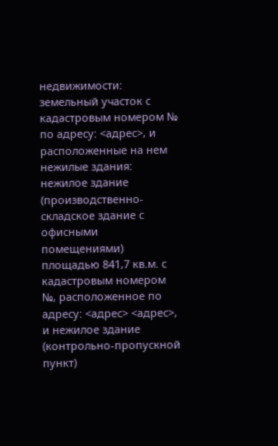недвижимости: земельный участок с кадастровым номером № по адресу: <адрес>, и расположенные на нем нежилые здания: нежилое здание (производственно-складское здание с офисными помещениями) площадью 841,7 кв.м. с кадастровым номером №, расположенное по адресу: <адрес> <адрес>, и нежилое здание (контрольно-пропускной пункт)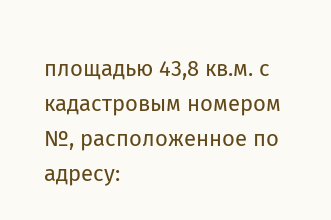площадью 43,8 кв.м. с кадастровым номером №, расположенное по адресу: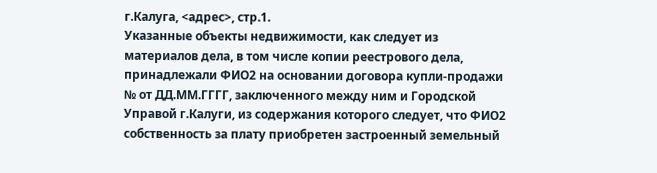г.Калуга, <адрес>, стр.1.
Указанные объекты недвижимости, как следует из материалов дела, в том числе копии реестрового дела, принадлежали ФИО2 на основании договора купли-продажи № от ДД.ММ.ГГГГ, заключенного между ним и Городской Управой г.Калуги, из содержания которого следует, что ФИО2 собственность за плату приобретен застроенный земельный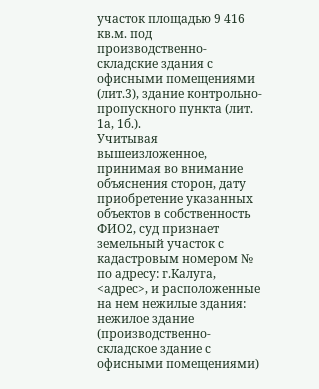участок площадью 9 416 кв.м. под производственно-складские здания с офисными помещениями (лит.3), здание контрольно-пропускного пункта (лит. 1а, 1б.).
Учитывая вышеизложенное, принимая во внимание объяснения сторон, дату приобретение указанных объектов в собственность ФИО2, суд признает земельный участок с кадастровым номером № по адресу: г.Калуга, <адрес>, и расположенные на нем нежилые здания: нежилое здание (производственно-складское здание с офисными помещениями)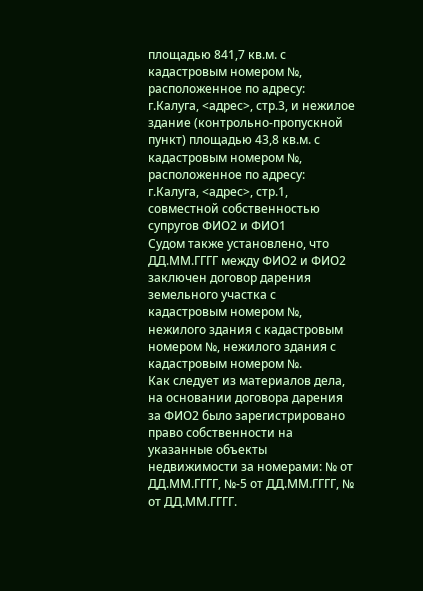площадью 841,7 кв.м. с кадастровым номером №, расположенное по адресу: г.Калуга, <адрес>, стр.3, и нежилое здание (контрольно-пропускной пункт) площадью 43,8 кв.м. с кадастровым номером №, расположенное по адресу: г.Калуга, <адрес>, стр.1, совместной собственностью супругов ФИО2 и ФИО1
Судом также установлено, что ДД.ММ.ГГГГ между ФИО2 и ФИО2 заключен договор дарения земельного участка с кадастровым номером №, нежилого здания с кадастровым номером №, нежилого здания с кадастровым номером №.
Как следует из материалов дела, на основании договора дарения за ФИО2 было зарегистрировано право собственности на указанные объекты недвижимости за номерами: № от ДД.ММ.ГГГГ, №-5 от ДД.ММ.ГГГГ, № от ДД.ММ.ГГГГ.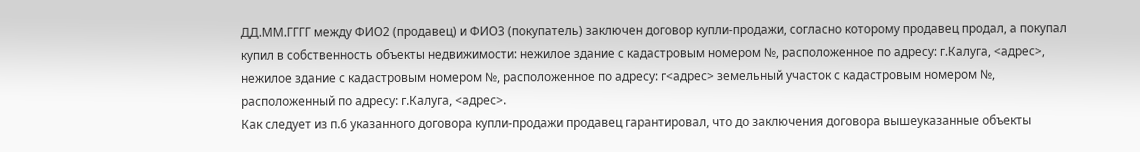ДД.ММ.ГГГГ между ФИО2 (продавец) и ФИО3 (покупатель) заключен договор купли-продажи, согласно которому продавец продал, а покупал купил в собственность объекты недвижимости: нежилое здание с кадастровым номером №, расположенное по адресу: г.Калуга, <адрес>, нежилое здание с кадастровым номером №, расположенное по адресу: г<адрес> земельный участок с кадастровым номером №, расположенный по адресу: г.Калуга, <адрес>.
Как следует из п.6 указанного договора купли-продажи продавец гарантировал, что до заключения договора вышеуказанные объекты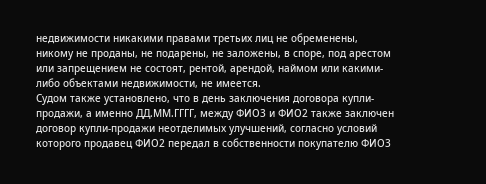недвижимости никакими правами третьих лиц не обременены, никому не проданы, не подарены, не заложены, в споре, под арестом или запрещением не состоят, рентой, арендой, наймом или какими-либо объектами недвижимости, не имеется.
Судом также установлено, что в день заключения договора купли-продажи, а именно ДД.ММ.ГГГГ, между ФИО3 и ФИО2 также заключен договор купли-продажи неотделимых улучшений, согласно условий которого продавец ФИО2 передал в собственности покупателю ФИО3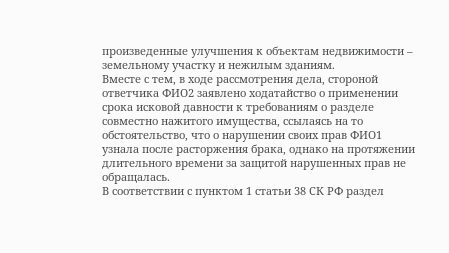произведенные улучшения к объектам недвижимости – земельному участку и нежилым зданиям.
Вместе с тем, в ходе рассмотрения дела, стороной ответчика ФИО2 заявлено ходатайство о применении срока исковой давности к требованиям о разделе совместно нажитого имущества, ссылаясь на то обстоятельство, что о нарушении своих прав ФИО1 узнала после расторжения брака, однако на протяжении длительного времени за защитой нарушенных прав не обращалась.
В соответствии с пунктом 1 статьи 38 СК РФ раздел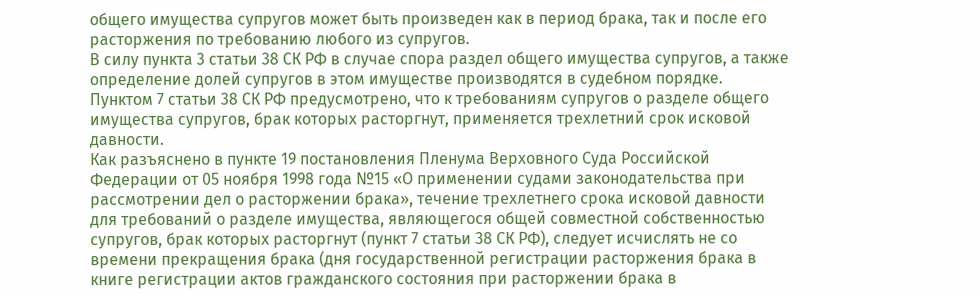общего имущества супругов может быть произведен как в период брака, так и после его расторжения по требованию любого из супругов.
В силу пункта 3 статьи 38 СК РФ в случае спора раздел общего имущества супругов, а также определение долей супругов в этом имуществе производятся в судебном порядке.
Пунктом 7 статьи 38 СК РФ предусмотрено, что к требованиям супругов о разделе общего имущества супругов, брак которых расторгнут, применяется трехлетний срок исковой давности.
Как разъяснено в пункте 19 постановления Пленума Верховного Суда Российской Федерации от 05 ноября 1998 года №15 «О применении судами законодательства при рассмотрении дел о расторжении брака», течение трехлетнего срока исковой давности для требований о разделе имущества, являющегося общей совместной собственностью супругов, брак которых расторгнут (пункт 7 статьи 38 СК РФ), следует исчислять не со времени прекращения брака (дня государственной регистрации расторжения брака в книге регистрации актов гражданского состояния при расторжении брака в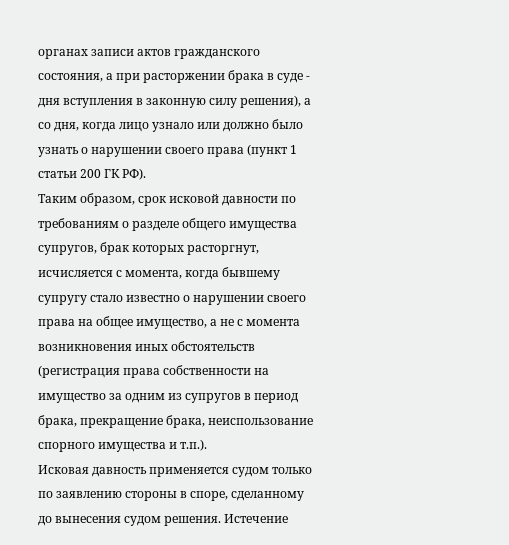органах записи актов гражданского состояния, а при расторжении брака в суде - дня вступления в законную силу решения), а со дня, когда лицо узнало или должно было узнать о нарушении своего права (пункт 1 статьи 200 ГК РФ).
Таким образом, срок исковой давности по требованиям о разделе общего имущества супругов, брак которых расторгнут, исчисляется с момента, когда бывшему супругу стало известно о нарушении своего права на общее имущество, а не с момента возникновения иных обстоятельств (регистрация права собственности на имущество за одним из супругов в период брака, прекращение брака, неиспользование спорного имущества и т.п.).
Исковая давность применяется судом только по заявлению стороны в споре, сделанному до вынесения судом решения. Истечение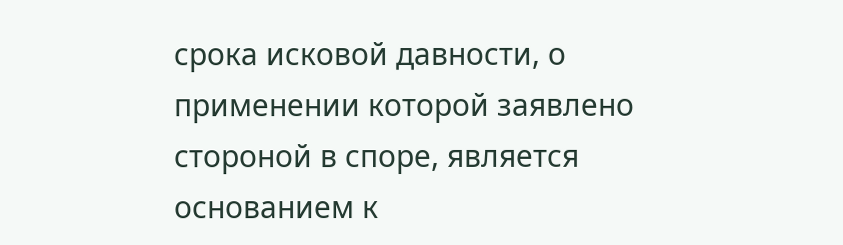срока исковой давности, о применении которой заявлено стороной в споре, является основанием к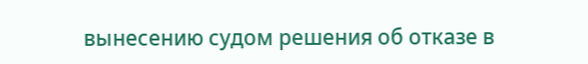вынесению судом решения об отказе в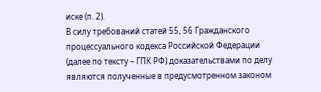иске (п. 2).
В силу требований статей 55, 56 Гражданского процессуального кодекса Российской Федерации (далее по тексту – ГПК РФ) доказательствами по делу являются полученные в предусмотренном законом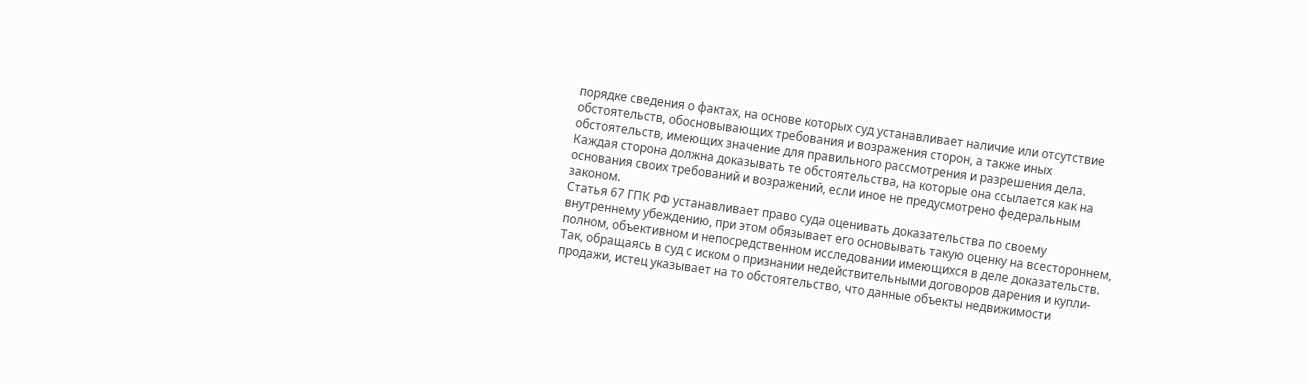порядке сведения о фактах, на основе которых суд устанавливает наличие или отсутствие обстоятельств, обосновывающих требования и возражения сторон, а также иных обстоятельств, имеющих значение для правильного рассмотрения и разрешения дела. Каждая сторона должна доказывать те обстоятельства, на которые она ссылается как на основания своих требований и возражений, если иное не предусмотрено федеральным законом.
Статья 67 ГПК РФ устанавливает право суда оценивать доказательства по своему внутреннему убеждению, при этом обязывает его основывать такую оценку на всестороннем, полном, объективном и непосредственном исследовании имеющихся в деле доказательств.
Так, обращаясь в суд с иском о признании недействительными договоров дарения и купли-продажи, истец указывает на то обстоятельство, что данные объекты недвижимости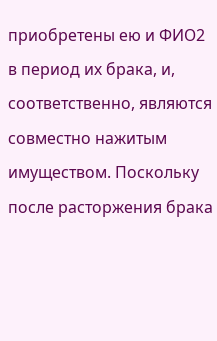приобретены ею и ФИО2 в период их брака, и, соответственно, являются совместно нажитым имуществом. Поскольку после расторжения брака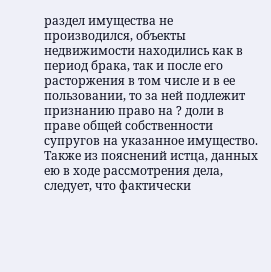раздел имущества не производился, объекты недвижимости находились как в период брака, так и после его расторжения в том числе и в ее пользовании, то за ней подлежит признанию право на ? доли в праве общей собственности супругов на указанное имущество.
Также из пояснений истца, данных ею в ходе рассмотрения дела, следует, что фактически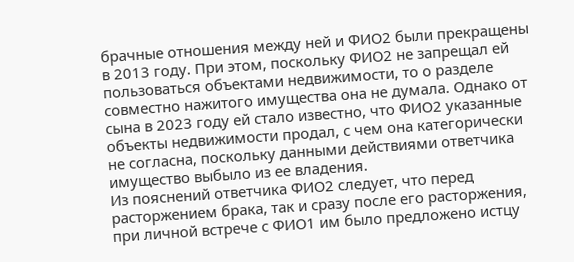брачные отношения между ней и ФИО2 были прекращены в 2013 году. При этом, поскольку ФИО2 не запрещал ей пользоваться объектами недвижимости, то о разделе совместно нажитого имущества она не думала. Однако от сына в 2023 году ей стало известно, что ФИО2 указанные объекты недвижимости продал, с чем она категорически не согласна, поскольку данными действиями ответчика имущество выбыло из ее владения.
Из пояснений ответчика ФИО2 следует, что перед расторжением брака, так и сразу после его расторжения, при личной встрече с ФИО1 им было предложено истцу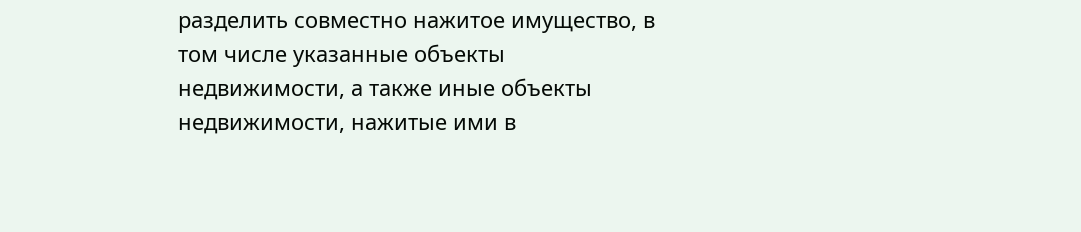разделить совместно нажитое имущество, в том числе указанные объекты недвижимости, а также иные объекты недвижимости, нажитые ими в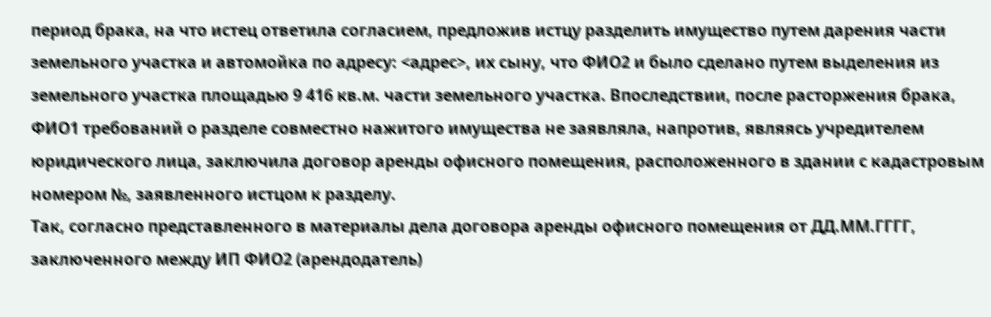период брака, на что истец ответила согласием, предложив истцу разделить имущество путем дарения части земельного участка и автомойка по адресу: <адрес>, их сыну, что ФИО2 и было сделано путем выделения из земельного участка площадью 9 416 кв.м. части земельного участка. Впоследствии, после расторжения брака, ФИО1 требований о разделе совместно нажитого имущества не заявляла, напротив, являясь учредителем юридического лица, заключила договор аренды офисного помещения, расположенного в здании с кадастровым номером №, заявленного истцом к разделу.
Так, согласно представленного в материалы дела договора аренды офисного помещения от ДД.ММ.ГГГГ, заключенного между ИП ФИО2 (арендодатель)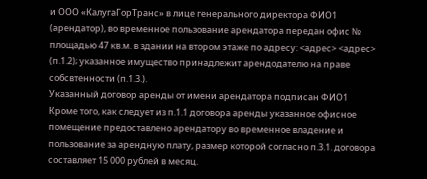и ООО «КалугаГорТранс» в лице генерального директора ФИО1 (арендатор), во временное пользование арендатора передан офис № площадью 47 кв.м. в здании на втором этаже по адресу: <адрес> <адрес> (п.1.2); указанное имущество принадлежит арендодателю на праве собсвтенности (п.1.3.).
Указанный договор аренды от имени арендатора подписан ФИО1
Кроме того, как следует из п.1.1 договора аренды указанное офисное помещение предоставлено арендатору во временное владение и пользование за арендную плату, размер которой согласно п.3.1. договора составляет 15 000 рублей в месяц.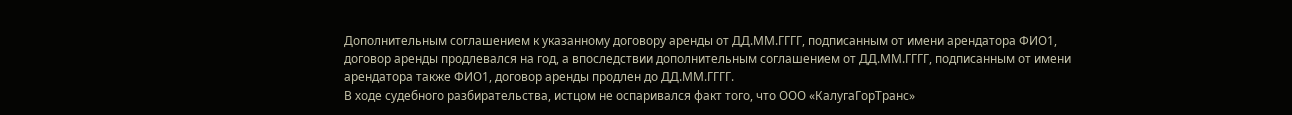Дополнительным соглашением к указанному договору аренды от ДД.ММ.ГГГГ, подписанным от имени арендатора ФИО1, договор аренды продлевался на год, а впоследствии дополнительным соглашением от ДД.ММ.ГГГГ, подписанным от имени арендатора также ФИО1, договор аренды продлен до ДД.ММ.ГГГГ.
В ходе судебного разбирательства, истцом не оспаривался факт того, что ООО «КалугаГорТранс»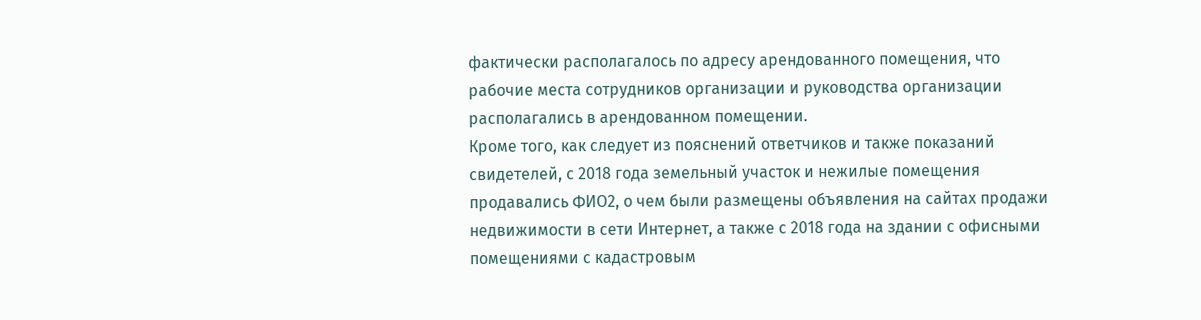фактически располагалось по адресу арендованного помещения, что рабочие места сотрудников организации и руководства организации располагались в арендованном помещении.
Кроме того, как следует из пояснений ответчиков и также показаний свидетелей, с 2018 года земельный участок и нежилые помещения продавались ФИО2, о чем были размещены объявления на сайтах продажи недвижимости в сети Интернет, а также с 2018 года на здании с офисными помещениями с кадастровым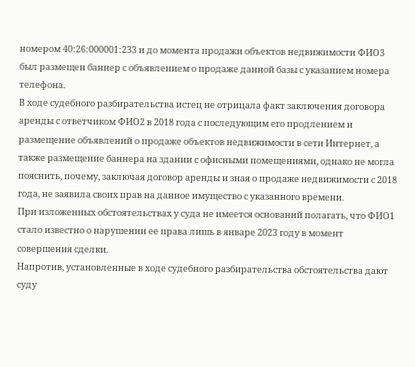номером 40:26:000001:233 и до момента продажи объектов недвижимости ФИО3 был размещен баннер с объявлением о продаже данной базы с указанием номера телефона.
В ходе судебного разбирательства истец не отрицала факт заключения договора аренды с ответчиком ФИО2 в 2018 года с последующим его продлением и размещение объявлений о продаже объектов недвижимости в сети Интернет, а также размещение баннера на здании с офисными помещениями, однако не могла пояснить, почему, заключая договор аренды и зная о продаже недвижимости с 2018 года, не заявила своих прав на данное имущество с указанного времени.
При изложенных обстоятельствах у суда не имеется оснований полагать, что ФИО1 стало известно о нарушении ее права лишь в январе 2023 году в момент совершения сделки.
Напротив, установленные в ходе судебного разбирательства обстоятельства дают суду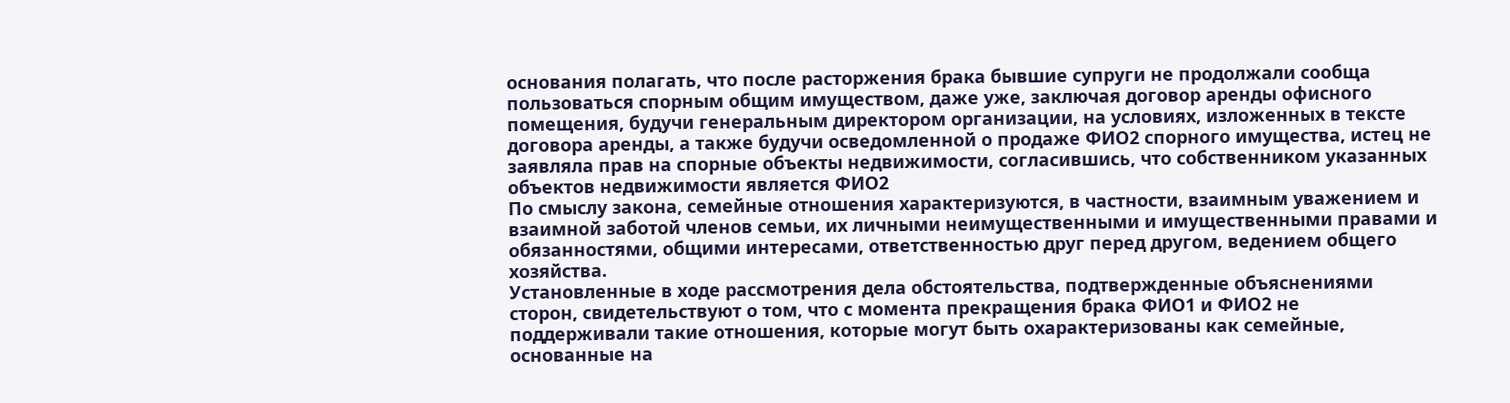основания полагать, что после расторжения брака бывшие супруги не продолжали сообща пользоваться спорным общим имуществом, даже уже, заключая договор аренды офисного помещения, будучи генеральным директором организации, на условиях, изложенных в тексте договора аренды, а также будучи осведомленной о продаже ФИО2 спорного имущества, истец не заявляла прав на спорные объекты недвижимости, согласившись, что собственником указанных объектов недвижимости является ФИО2
По смыслу закона, семейные отношения характеризуются, в частности, взаимным уважением и взаимной заботой членов семьи, их личными неимущественными и имущественными правами и обязанностями, общими интересами, ответственностью друг перед другом, ведением общего хозяйства.
Установленные в ходе рассмотрения дела обстоятельства, подтвержденные объяснениями сторон, свидетельствуют о том, что с момента прекращения брака ФИО1 и ФИО2 не поддерживали такие отношения, которые могут быть охарактеризованы как семейные, основанные на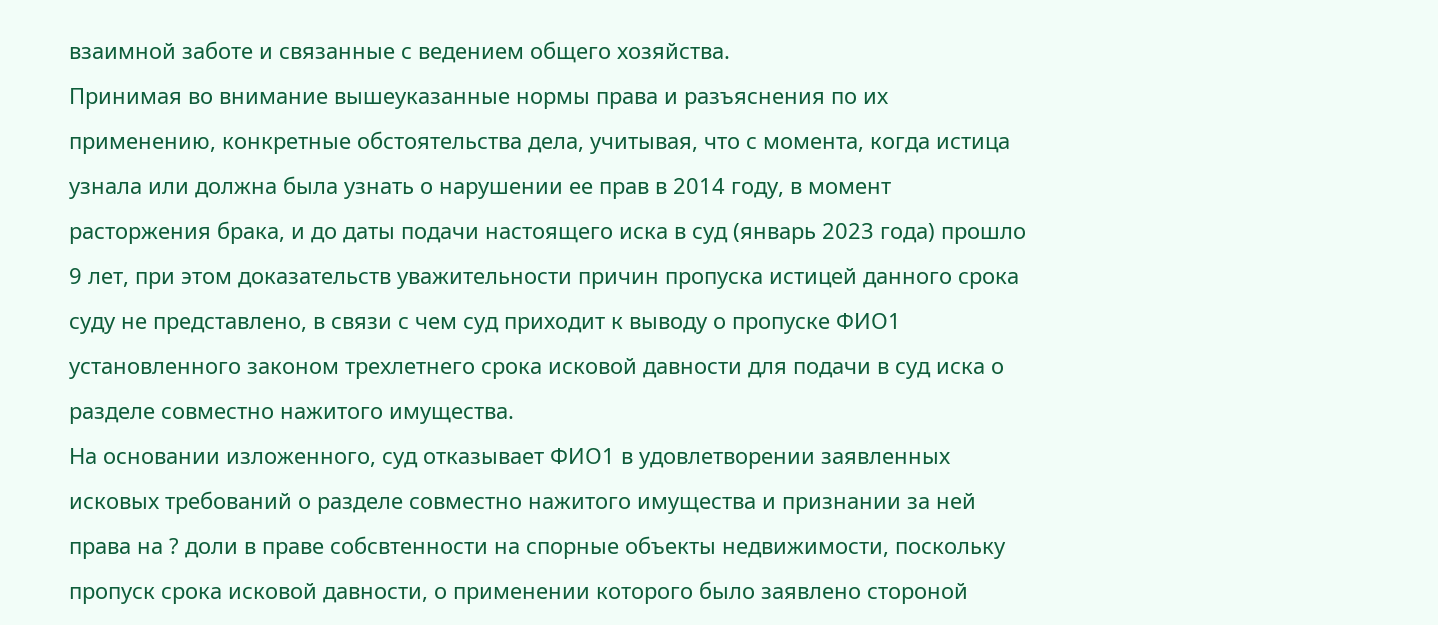взаимной заботе и связанные с ведением общего хозяйства.
Принимая во внимание вышеуказанные нормы права и разъяснения по их применению, конкретные обстоятельства дела, учитывая, что с момента, когда истица узнала или должна была узнать о нарушении ее прав в 2014 году, в момент расторжения брака, и до даты подачи настоящего иска в суд (январь 2023 года) прошло 9 лет, при этом доказательств уважительности причин пропуска истицей данного срока суду не представлено, в связи с чем суд приходит к выводу о пропуске ФИО1 установленного законом трехлетнего срока исковой давности для подачи в суд иска о разделе совместно нажитого имущества.
На основании изложенного, суд отказывает ФИО1 в удовлетворении заявленных исковых требований о разделе совместно нажитого имущества и признании за ней права на ? доли в праве собсвтенности на спорные объекты недвижимости, поскольку пропуск срока исковой давности, о применении которого было заявлено стороной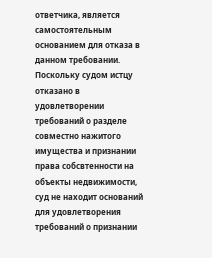ответчика, является самостоятельным основанием для отказа в данном требовании.
Поскольку судом истцу отказано в удовлетворении требований о разделе совместно нажитого имущества и признании права собсвтенности на объекты недвижимости, суд не находит оснований для удовлетворения требований о признании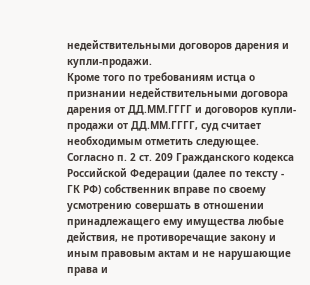недействительными договоров дарения и купли-продажи.
Кроме того по требованиям истца о признании недействительными договора дарения от ДД.ММ.ГГГГ и договоров купли-продажи от ДД.ММ.ГГГГ, суд считает необходимым отметить следующее.
Согласно п. 2 ст. 209 Гражданского кодекса Российской Федерации (далее по тексту - ГК РФ) собственник вправе по своему усмотрению совершать в отношении принадлежащего ему имущества любые действия, не противоречащие закону и иным правовым актам и не нарушающие права и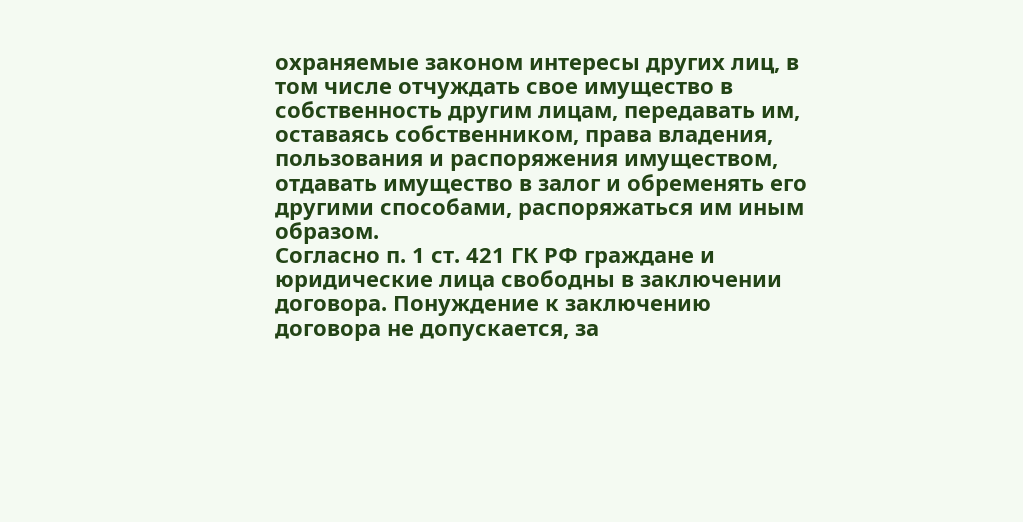охраняемые законом интересы других лиц, в том числе отчуждать свое имущество в собственность другим лицам, передавать им, оставаясь собственником, права владения, пользования и распоряжения имуществом, отдавать имущество в залог и обременять его другими способами, распоряжаться им иным образом.
Согласно п. 1 ст. 421 ГК РФ граждане и юридические лица свободны в заключении договора. Понуждение к заключению договора не допускается, за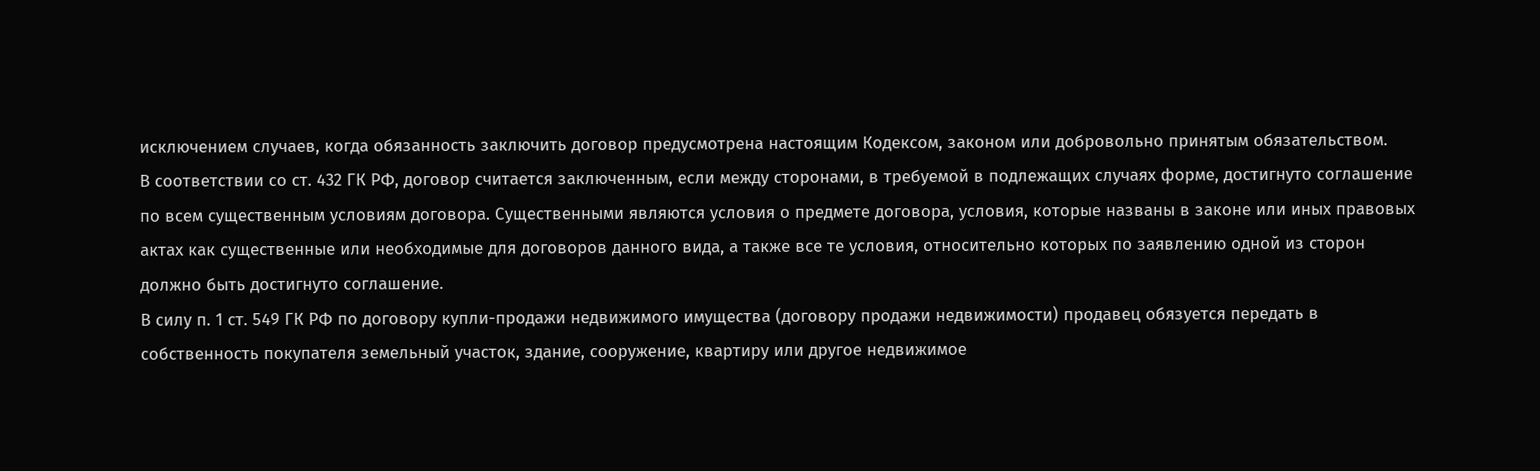исключением случаев, когда обязанность заключить договор предусмотрена настоящим Кодексом, законом или добровольно принятым обязательством.
В соответствии со ст. 432 ГК РФ, договор считается заключенным, если между сторонами, в требуемой в подлежащих случаях форме, достигнуто соглашение по всем существенным условиям договора. Существенными являются условия о предмете договора, условия, которые названы в законе или иных правовых актах как существенные или необходимые для договоров данного вида, а также все те условия, относительно которых по заявлению одной из сторон должно быть достигнуто соглашение.
В силу п. 1 ст. 549 ГК РФ по договору купли-продажи недвижимого имущества (договору продажи недвижимости) продавец обязуется передать в собственность покупателя земельный участок, здание, сооружение, квартиру или другое недвижимое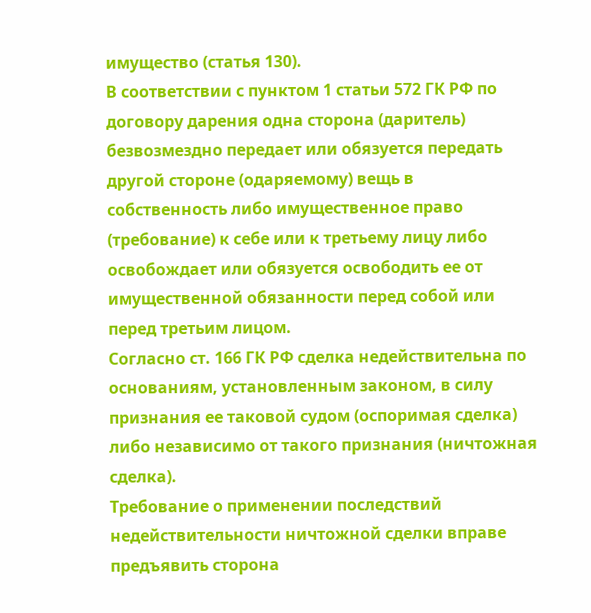имущество (статья 130).
В соответствии с пунктом 1 статьи 572 ГК РФ по договору дарения одна сторона (даритель) безвозмездно передает или обязуется передать другой стороне (одаряемому) вещь в собственность либо имущественное право (требование) к себе или к третьему лицу либо освобождает или обязуется освободить ее от имущественной обязанности перед собой или перед третьим лицом.
Согласно ст. 166 ГК РФ сделка недействительна по основаниям, установленным законом, в силу признания ее таковой судом (оспоримая сделка) либо независимо от такого признания (ничтожная сделка).
Требование о применении последствий недействительности ничтожной сделки вправе предъявить сторона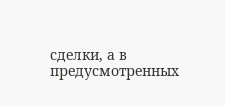сделки, а в предусмотренных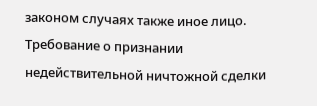законом случаях также иное лицо.
Требование о признании недействительной ничтожной сделки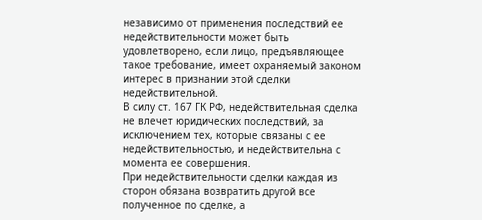независимо от применения последствий ее недействительности может быть удовлетворено, если лицо, предъявляющее такое требование, имеет охраняемый законом интерес в признании этой сделки недействительной.
В силу ст. 167 ГК РФ, недействительная сделка не влечет юридических последствий, за исключением тех, которые связаны с ее недействительностью, и недействительна с момента ее совершения.
При недействительности сделки каждая из сторон обязана возвратить другой все полученное по сделке, а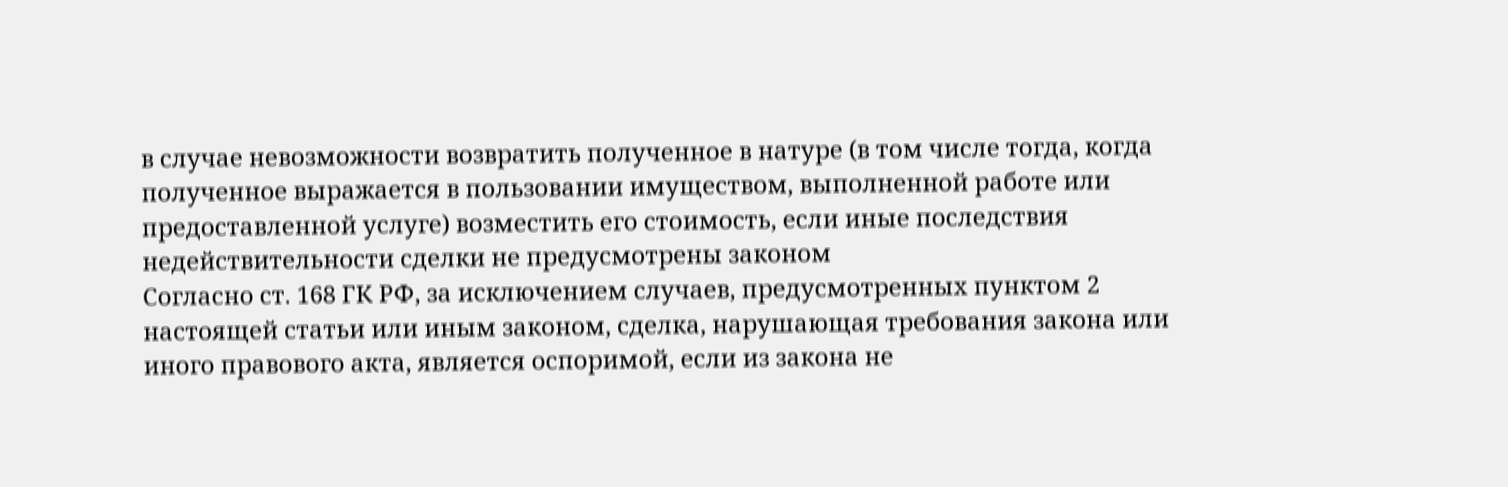в случае невозможности возвратить полученное в натуре (в том числе тогда, когда полученное выражается в пользовании имуществом, выполненной работе или предоставленной услуге) возместить его стоимость, если иные последствия недействительности сделки не предусмотрены законом
Согласно ст. 168 ГК РФ, за исключением случаев, предусмотренных пунктом 2 настоящей статьи или иным законом, сделка, нарушающая требования закона или иного правового акта, является оспоримой, если из закона не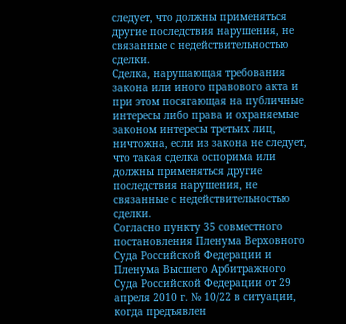следует, что должны применяться другие последствия нарушения, не связанные с недействительностью сделки.
Сделка, нарушающая требования закона или иного правового акта и при этом посягающая на публичные интересы либо права и охраняемые законом интересы третьих лиц, ничтожна, если из закона не следует, что такая сделка оспорима или должны применяться другие последствия нарушения, не связанные с недействительностью сделки.
Согласно пункту 35 совместного постановления Пленума Верховного Суда Российской Федерации и Пленума Высшего Арбитражного Суда Российской Федерации от 29 апреля 2010 г. № 10/22 в ситуации, когда предъявлен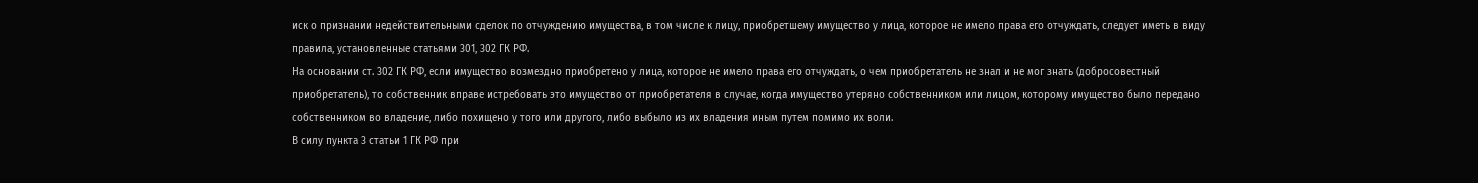иск о признании недействительными сделок по отчуждению имущества, в том числе к лицу, приобретшему имущество у лица, которое не имело права его отчуждать, следует иметь в виду правила, установленные статьями 301, 302 ГК РФ.
На основании ст. 302 ГК РФ, если имущество возмездно приобретено у лица, которое не имело права его отчуждать, о чем приобретатель не знал и не мог знать (добросовестный приобретатель), то собственник вправе истребовать это имущество от приобретателя в случае, когда имущество утеряно собственником или лицом, которому имущество было передано собственником во владение, либо похищено у того или другого, либо выбыло из их владения иным путем помимо их воли.
В силу пункта 3 статьи 1 ГК РФ при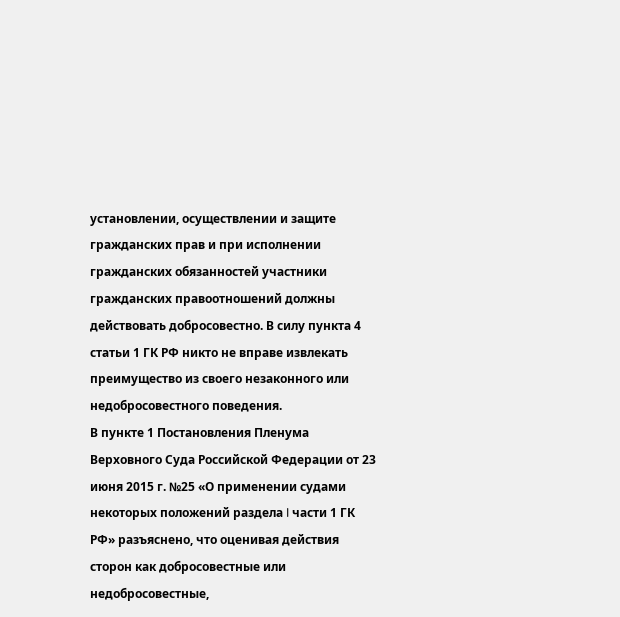установлении, осуществлении и защите гражданских прав и при исполнении гражданских обязанностей участники гражданских правоотношений должны действовать добросовестно. В силу пункта 4 статьи 1 ГК РФ никто не вправе извлекать преимущество из своего незаконного или недобросовестного поведения.
В пункте 1 Постановления Пленума Верховного Суда Российской Федерации от 23 июня 2015 г. №25 «О применении судами некоторых положений раздела I части 1 ГК РФ» разъяснено, что оценивая действия сторон как добросовестные или недобросовестные,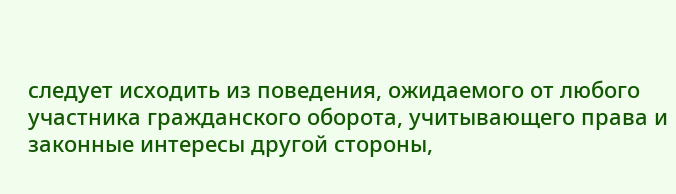следует исходить из поведения, ожидаемого от любого участника гражданского оборота, учитывающего права и законные интересы другой стороны,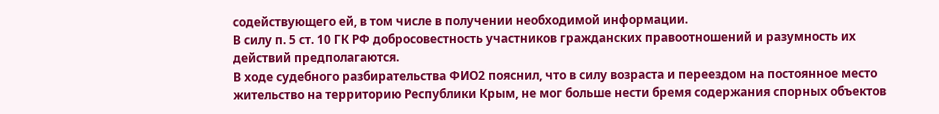содействующего ей, в том числе в получении необходимой информации.
В силу п. 5 ст. 10 ГК РФ добросовестность участников гражданских правоотношений и разумность их действий предполагаются.
В ходе судебного разбирательства ФИО2 пояснил, что в силу возраста и переездом на постоянное место жительство на территорию Республики Крым, не мог больше нести бремя содержания спорных объектов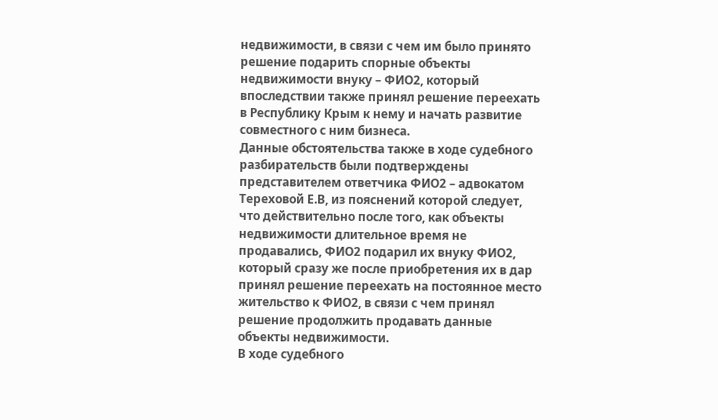недвижимости, в связи с чем им было принято решение подарить спорные объекты недвижимости внуку – ФИО2, который впоследствии также принял решение переехать в Республику Крым к нему и начать развитие совместного с ним бизнеса.
Данные обстоятельства также в ходе судебного разбирательств были подтверждены представителем ответчика ФИО2 – адвокатом Тереховой Е.В, из пояснений которой следует, что действительно после того, как объекты недвижимости длительное время не продавались, ФИО2 подарил их внуку ФИО2, который сразу же после приобретения их в дар принял решение переехать на постоянное место жительство к ФИО2, в связи с чем принял решение продолжить продавать данные объекты недвижимости.
В ходе судебного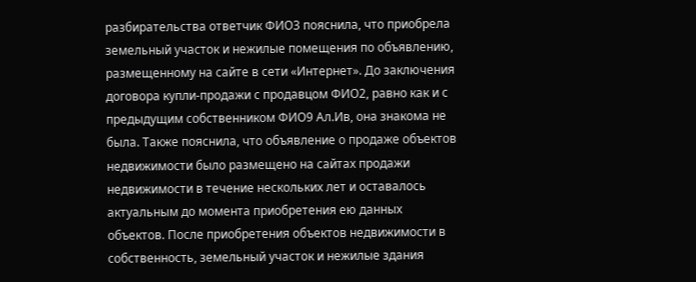разбирательства ответчик ФИО3 пояснила, что приобрела земельный участок и нежилые помещения по объявлению, размещенному на сайте в сети «Интернет». До заключения договора купли-продажи с продавцом ФИО2, равно как и с предыдущим собственником ФИО9 Ал.Ив, она знакома не была. Также пояснила, что объявление о продаже объектов недвижимости было размещено на сайтах продажи недвижимости в течение нескольких лет и оставалось актуальным до момента приобретения ею данных объектов. После приобретения объектов недвижимости в собственность, земельный участок и нежилые здания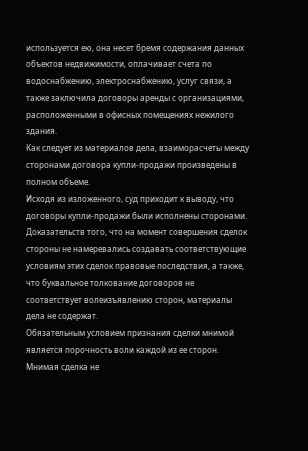используется ею, она несет бремя содержания данных объектов недвижимости, оплачивает счета по водоснабжению, электроснабжению, услуг связи, а также заключила договоры аренды с организациями, расположенными в офисных помещениях нежилого здания.
Как следует из материалов дела, взаиморасчеты между сторонами договора купли-продажи произведены в полном объеме.
Исходя из изложенного, суд приходит к выводу, что договоры купли-продажи были исполнены сторонами.
Доказательств того, что на момент совершения сделок стороны не намеревались создавать соответствующие условиям этих сделок правовые последствия, а также, что буквальное толкование договоров не соответствует волеизъявлению сторон, материалы дела не содержат.
Обязательным условием признания сделки мнимой является порочность воли каждой из ее сторон. Мнимая сделка не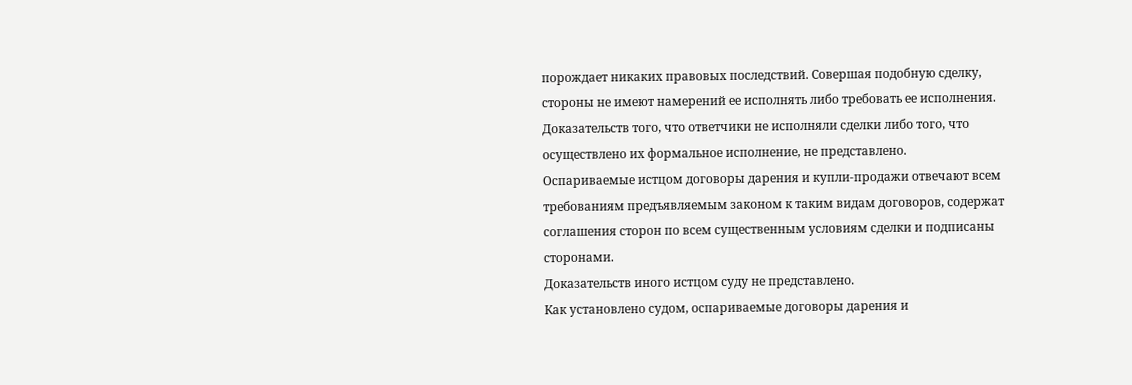порождает никаких правовых последствий. Совершая подобную сделку, стороны не имеют намерений ее исполнять либо требовать ее исполнения.
Доказательств того, что ответчики не исполняли сделки либо того, что осуществлено их формальное исполнение, не представлено.
Оспариваемые истцом договоры дарения и купли-продажи отвечают всем требованиям предъявляемым законом к таким видам договоров, содержат соглашения сторон по всем существенным условиям сделки и подписаны сторонами.
Доказательств иного истцом суду не представлено.
Как установлено судом, оспариваемые договоры дарения и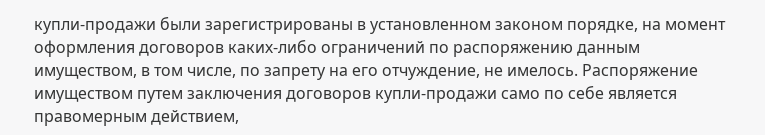купли-продажи были зарегистрированы в установленном законом порядке, на момент оформления договоров каких-либо ограничений по распоряжению данным имуществом, в том числе, по запрету на его отчуждение, не имелось. Распоряжение имуществом путем заключения договоров купли-продажи само по себе является правомерным действием,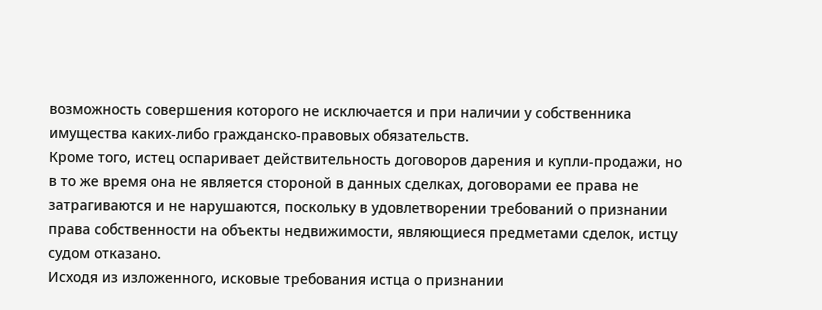возможность совершения которого не исключается и при наличии у собственника имущества каких-либо гражданско-правовых обязательств.
Кроме того, истец оспаривает действительность договоров дарения и купли-продажи, но в то же время она не является стороной в данных сделках, договорами ее права не затрагиваются и не нарушаются, поскольку в удовлетворении требований о признании права собственности на объекты недвижимости, являющиеся предметами сделок, истцу судом отказано.
Исходя из изложенного, исковые требования истца о признании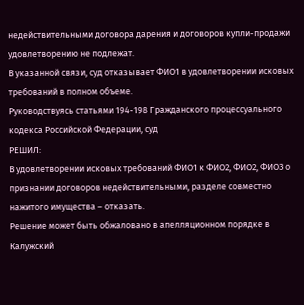недействительными договора дарения и договоров купли-продажи удовлетворению не подлежат.
В указанной связи, суд отказывает ФИО1 в удовлетворении исковых требований в полном объеме.
Руководствуясь статьями 194-198 Гражданского процессуального кодекса Российской Федерации, суд
РЕШИЛ:
В удовлетворении исковых требований ФИО1 к ФИО2, ФИО2, ФИО3 о признании договоров недействительными, разделе совместно нажитого имущества – отказать.
Решение может быть обжаловано в апелляционном порядке в Калужский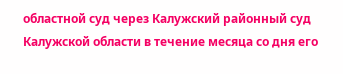областной суд через Калужский районный суд Калужской области в течение месяца со дня его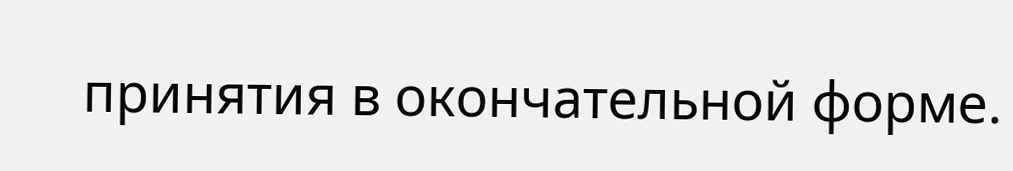принятия в окончательной форме.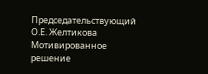Председательствующий О.Е. Желтикова
Мотивированное решение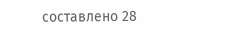составлено 28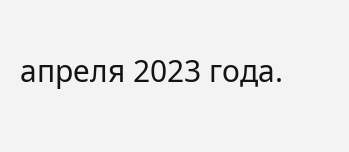апреля 2023 года.